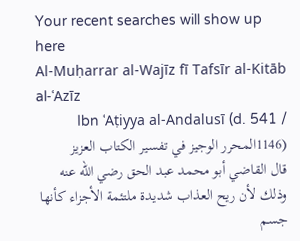Your recent searches will show up here
Al-Muḥarrar al-Wajīz fī Tafsīr al-Kitāb al-ʿAzīz
Ibn ʿAṭiyya al-Andalusī (d. 541 / 1146)المحرر الوجيز في تفسير الكتاب العزيز
قال القاضي أبو محمد عبد الحق رضي الله عنه وذلك لأن ريح العذاب شديدة ملتئمة الأجزاء كأنها جسم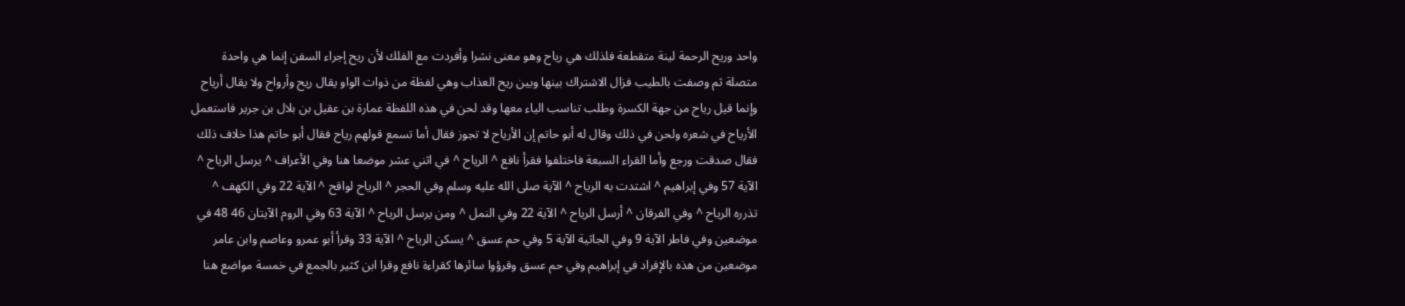واحد وريح الرحمة لينة متقطعة فلذلك هي رياح وهو معنى نشرا وأفردت مع الفلك لأن ريح إجراء السفن إنما هي واحدة متصلة ثم وصفت بالطيب فزال الاشتراك بينها وبين ريح العذاب وهي لفظة من ذوات الواو يقال ريح وأرواح ولا يقال أرياح وإنما قيل رياح من جهة الكسرة وطلب تناسب الياء معها وقد لحن في هذه اللفظة عمارة بن عقيل بن بلال بن جرير فاستعمل الأرياح في شعره ولحن في ذلك وقال له أبو حاتم إن الأرياح لا تجوز فقال أما تسمع قولهم رياح فقال أبو حاتم هذا خلاف ذلك فقال صدقت ورجع وأما القراء السبعة فاختلفوا فقرأ نافع ^ الرياح ^ في اثني عشر موضعا هنا وفي الأعراف ^ يرسل الرياح ^ الآية 57 وفي إبراهيم ^ اشتدت به الرياح ^ الآية صلى الله عليه وسلم وفي الحجر ^ الرياح لواقح ^ الآية 22 وفي الكهف ^ تذرره الرياح ^ وفي الفرقان ^ أرسل الرياح ^ الآية 22 وفي النمل ^ ومن يرسل الرياح ^ الآية 63 وفي الروم الآيتان 46 48 في موضعين وفي فاطر الآية 9 وفي الجاثية الآية 5 وفي حم عسق ^ يسكن الرياح ^ الآية 33 وقرأ أبو عمرو وعاصم وابن عامر موضعين من هذه بالإفراد في إبراهيم وفي حم عسق وقرؤوا سائرها كقراءة نافع وقرا ابن كثير بالجمع في خمسة مواضع هنا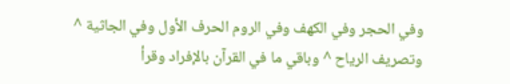وفي الحجر وفي الكهف وفي الروم الحرف الأول وفي الجاثية ^ وتصريف الرياح ^ وباقي ما في القرآن بالإفراد وقرأ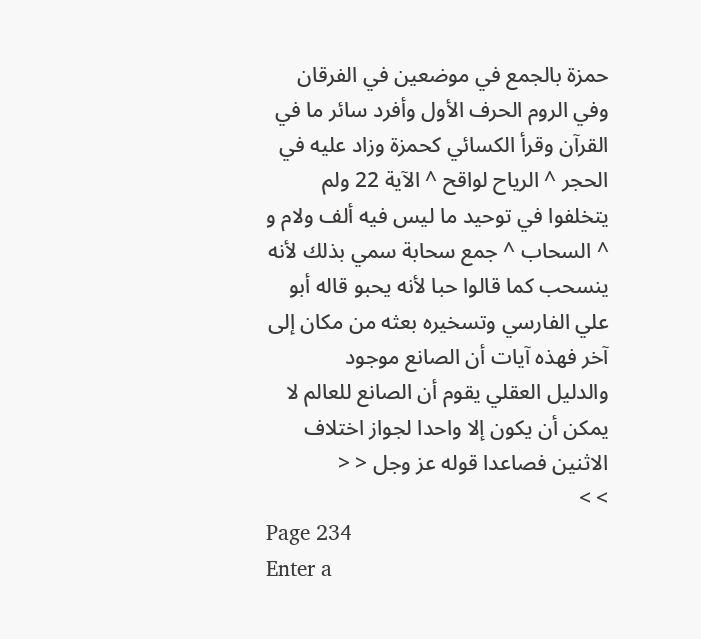حمزة بالجمع في موضعين في الفرقان وفي الروم الحرف الأول وأفرد سائر ما في القرآن وقرأ الكسائي كحمزة وزاد عليه في الحجر ^ الرياح لواقح ^ الآية 22 ولم يتخلفوا في توحيد ما ليس فيه ألف ولام و ^ السحاب ^ جمع سحابة سمي بذلك لأنه ينسحب كما قالوا حبا لأنه يحبو قاله أبو علي الفارسي وتسخيره بعثه من مكان إلى آخر فهذه آيات أن الصانع موجود
والدليل العقلي يقوم أن الصانع للعالم لا يمكن أن يكون إلا واحدا لجواز اختلاف الاثنين فصاعدا قوله عز وجل < <
> >
Page 234
Enter a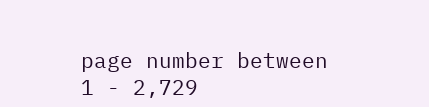page number between 1 - 2,729